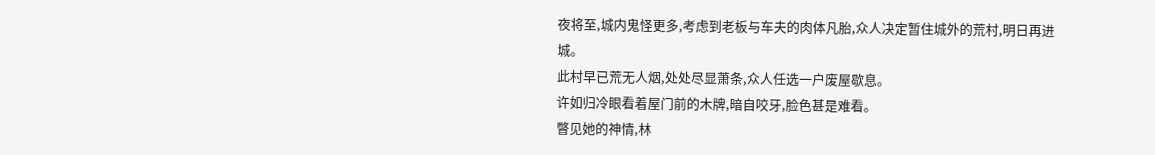夜将至,城内鬼怪更多,考虑到老板与车夫的肉体凡胎,众人决定暂住城外的荒村,明日再进城。
此村早已荒无人烟,处处尽显萧条,众人任选一户废屋歇息。
许如归冷眼看着屋门前的木牌,暗自咬牙,脸色甚是难看。
瞥见她的神情,林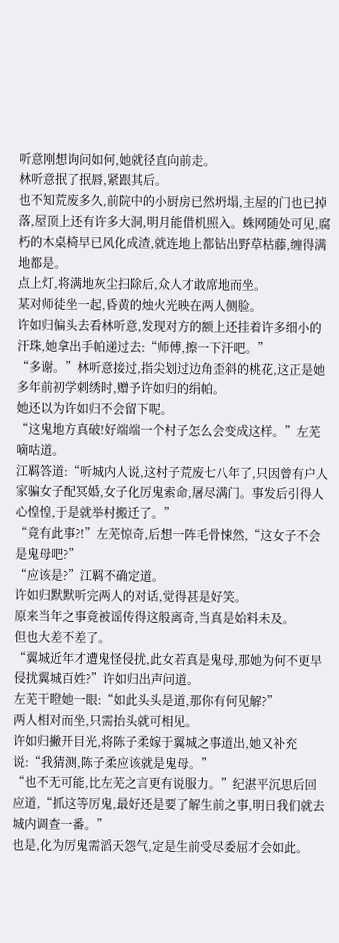听意刚想询问如何,她就径直向前走。
林听意抿了抿唇,紧跟其后。
也不知荒废多久,前院中的小厨房已然坍塌,主屋的门也已掉落,屋顶上还有许多大洞,明月能借机照入。蛛网随处可见,腐朽的木桌椅早已风化成渣,就连地上都钻出野草枯藤,缠得满地都是。
点上灯,将满地灰尘扫除后,众人才敢席地而坐。
某对师徒坐一起,昏黄的烛火光映在两人侧脸。
许如归偏头去看林听意,发现对方的额上还挂着许多细小的汗珠,她拿出手帕递过去:“师傅,擦一下汗吧。”
“多谢。”林听意接过,指尖划过边角歪斜的桃花,这正是她多年前初学刺绣时,赠予许如归的绢帕。
她还以为许如归不会留下呢。
“这鬼地方真破!好端端一个村子怎么会变成这样。”左芜嘀咕道。
江羁答道:“听城内人说,这村子荒废七八年了,只因曾有户人家骗女子配冥婚,女子化厉鬼索命,屠尽满门。事发后引得人心惶惶,于是就举村搬迁了。”
“竟有此事?!”左芜惊奇,后想一阵毛骨悚然,“这女子不会是鬼母吧?”
“应该是?”江羁不确定道。
许如归默默听完两人的对话,觉得甚是好笑。
原来当年之事竟被谣传得这般离奇,当真是始料未及。
但也大差不差了。
“翼城近年才遭鬼怪侵扰,此女若真是鬼母,那她为何不更早侵扰翼城百姓?”许如归出声问道。
左芜干瞪她一眼:“如此头头是道,那你有何见解?”
两人相对而坐,只需抬头就可相见。
许如归撇开目光,将陈子柔嫁于翼城之事道出,她又补充说:“我猜测,陈子柔应该就是鬼母。”
“也不无可能,比左芜之言更有说服力。”纪湛平沉思后回应道,“抓这等厉鬼,最好还是要了解生前之事,明日我们就去城内调查一番。”
也是,化为厉鬼需滔天怨气,定是生前受尽委屈才会如此。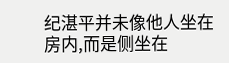纪湛平并未像他人坐在房内,而是侧坐在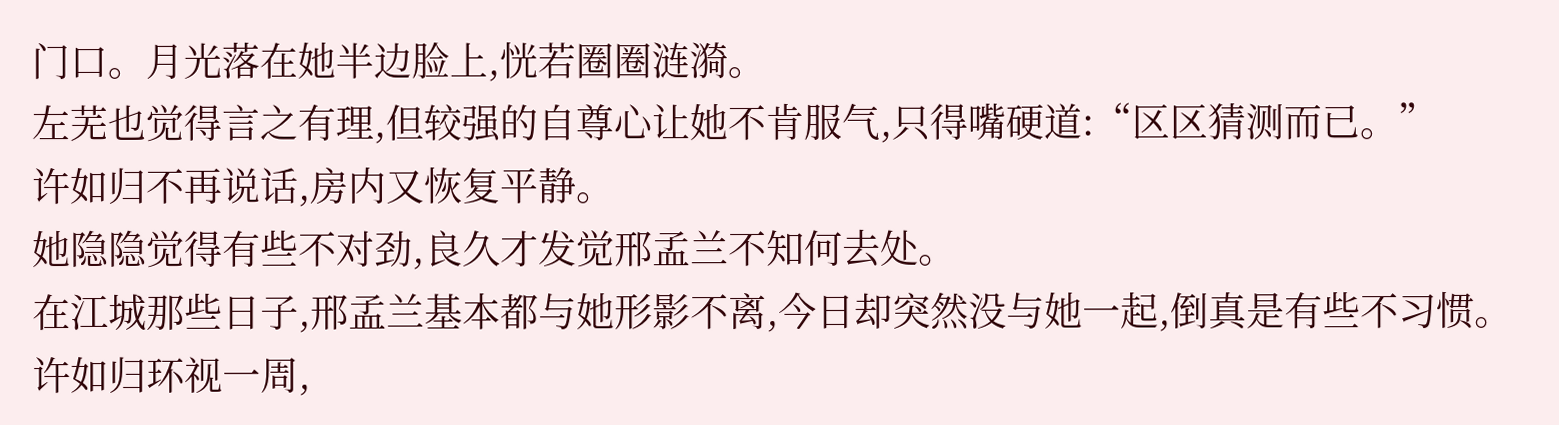门口。月光落在她半边脸上,恍若圈圈涟漪。
左芜也觉得言之有理,但较强的自尊心让她不肯服气,只得嘴硬道:“区区猜测而已。”
许如归不再说话,房内又恢复平静。
她隐隐觉得有些不对劲,良久才发觉邢孟兰不知何去处。
在江城那些日子,邢孟兰基本都与她形影不离,今日却突然没与她一起,倒真是有些不习惯。
许如归环视一周,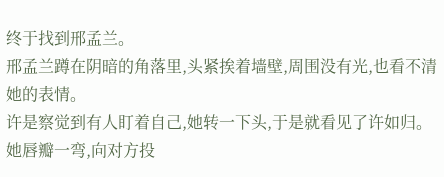终于找到邢孟兰。
邢孟兰蹲在阴暗的角落里,头紧挨着墙壁,周围没有光,也看不清她的表情。
许是察觉到有人盯着自己,她转一下头,于是就看见了许如归。
她唇瓣一弯,向对方投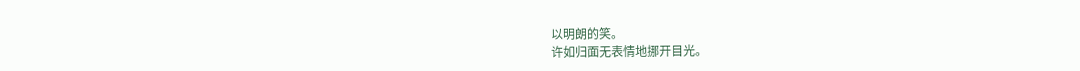以明朗的笑。
许如归面无表情地挪开目光。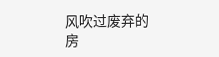风吹过废弃的房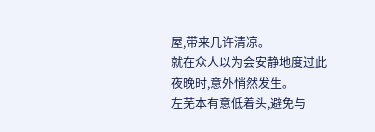屋,带来几许清凉。
就在众人以为会安静地度过此夜晚时,意外悄然发生。
左芜本有意低着头,避免与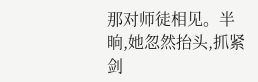那对师徒相见。半晌,她忽然抬头,抓紧剑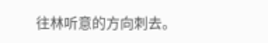往林听意的方向刺去。